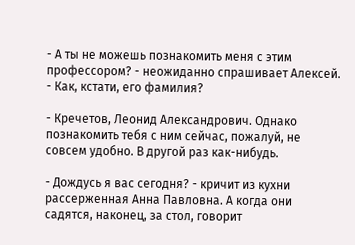- А ты не можешь познакомить меня с этим профессором? - неожиданно спрашивает Алексей. - Как, кстати, его фамилия?

- Кречетов, Леонид Александрович. Однако познакомить тебя с ним сейчас, пожалуй, не совсем удобно. В другой раз как-нибудь.

- Дождусь я вас сегодня? - кричит из кухни рассерженная Анна Павловна. А когда они садятся, наконец, за стол, говорит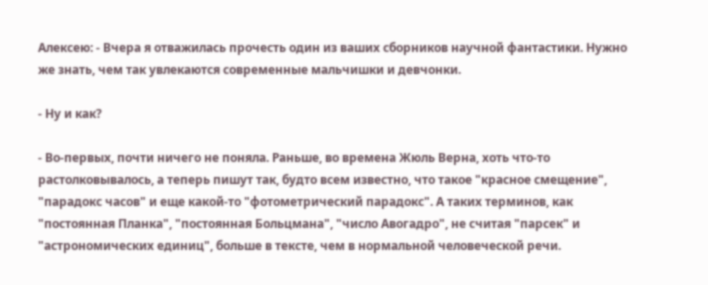Алексею: - Вчера я отважилась прочесть один из ваших сборников научной фантастики. Нужно же знать, чем так увлекаются современные мальчишки и девчонки.

- Ну и как?

- Во-первых, почти ничего не поняла. Раньше, во времена Жюль Верна, хоть что-то растолковывалось, а теперь пишут так, будто всем известно, что такое "красное смещение", "парадокс часов" и еще какой-то "фотометрический парадокс". А таких терминов, как "постоянная Планка", "постоянная Больцмана", "число Авогадро", не считая "парсек" и "астрономических единиц", больше в тексте, чем в нормальной человеческой речи.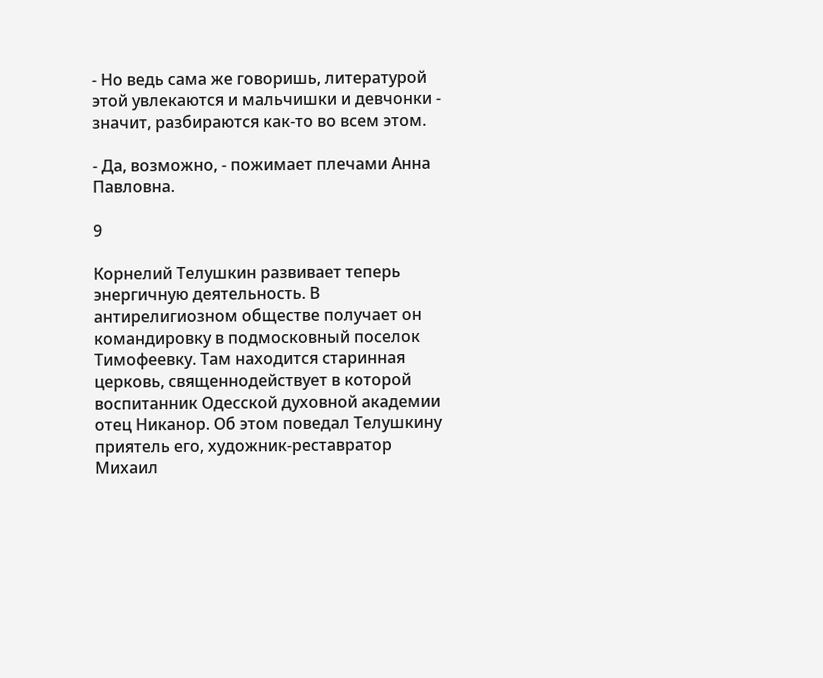- Но ведь сама же говоришь, литературой этой увлекаются и мальчишки и девчонки - значит, разбираются как-то во всем этом.

- Да, возможно, - пожимает плечами Анна Павловна.

9

Корнелий Телушкин развивает теперь энергичную деятельность. В антирелигиозном обществе получает он командировку в подмосковный поселок Тимофеевку. Там находится старинная церковь, священнодействует в которой воспитанник Одесской духовной академии отец Никанор. Об этом поведал Телушкину приятель его, художник-реставратор Михаил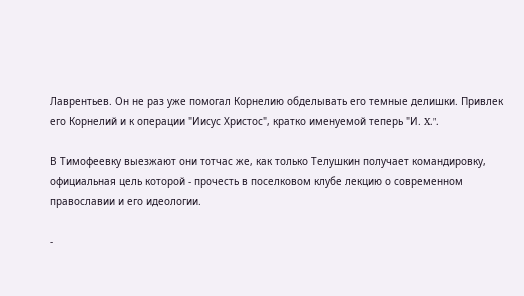Лаврентьев. Он не раз уже помогал Корнелию обделывать его темные делишки. Привлек его Корнелий и к операции "Иисус Христос", кратко именуемой теперь "И. X.".

В Тимофеевку выезжают они тотчас же, как только Телушкин получает командировку, официальная цель которой - прочесть в поселковом клубе лекцию о современном православии и его идеологии.

-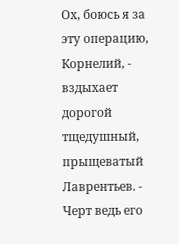Ох, боюсь я за эту операцию, Корнелий, - вздыхает дорогой тщедушный, прыщеватый Лаврентьев. - Черт ведь его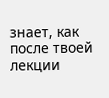знает, как после твоей лекции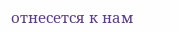отнесется к нам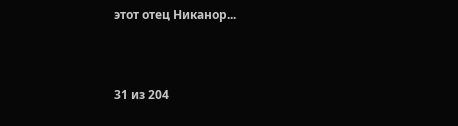этот отец Никанор...



31 из 204